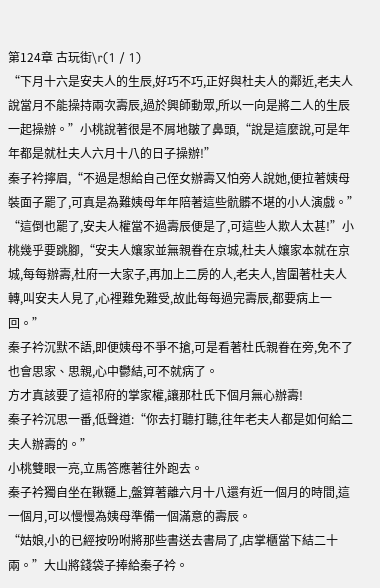第124章 古玩街\r(1 / 1)
“下月十六是安夫人的生辰,好巧不巧,正好與杜夫人的鄰近,老夫人說當月不能操持兩次壽辰,過於興師動眾,所以一向是將二人的生辰一起操辦。”小桃說著很是不屑地皺了鼻頭,“說是這麼說,可是年年都是就杜夫人六月十八的日子操辦!”
秦子衿擰眉,“不過是想給自己侄女辦壽又怕旁人說她,便拉著姨母裝面子罷了,可真是為難姨母年年陪著這些骯髒不堪的小人演戲。”
“這倒也罷了,安夫人權當不過壽辰便是了,可這些人欺人太甚!”小桃幾乎要跳腳,“安夫人孃家並無親眷在京城,杜夫人孃家本就在京城,每每辦壽,杜府一大家子,再加上二房的人,老夫人,皆圍著杜夫人轉,叫安夫人見了,心裡難免難受,故此每每過完壽辰,都要病上一回。”
秦子衿沉默不語,即便姨母不爭不搶,可是看著杜氏親眷在旁,免不了也會思家、思親,心中鬱結,可不就病了。
方才真該要了這祁府的掌家權,讓那杜氏下個月無心辦壽!
秦子衿沉思一番,低聲道:“你去打聽打聽,往年老夫人都是如何給二夫人辦壽的。”
小桃雙眼一亮,立馬答應著往外跑去。
秦子衿獨自坐在鞦韆上,盤算著離六月十八還有近一個月的時間,這一個月,可以慢慢為姨母準備一個滿意的壽辰。
“姑娘,小的已經按吩咐將那些書送去書局了,店掌櫃當下結二十兩。”大山將錢袋子捧給秦子衿。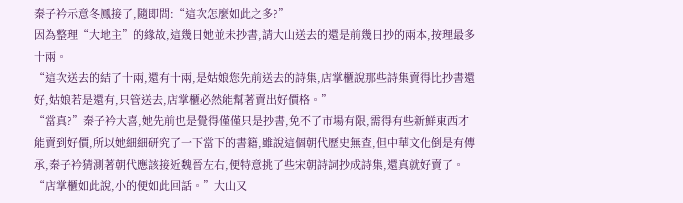秦子衿示意冬鳳接了,隨即問:“這次怎麼如此之多?”
因為整理“大地主”的緣故,這幾日她並未抄書,請大山送去的還是前幾日抄的兩本,按理最多十兩。
“這次送去的結了十兩,還有十兩,是姑娘您先前送去的詩集,店掌櫃說那些詩集賣得比抄書還好,姑娘若是還有,只管送去,店掌櫃必然能幫著賣出好價格。”
“當真?”秦子衿大喜,她先前也是覺得僅僅只是抄書,免不了市場有限,需得有些新鮮東西才能賣到好價,所以她細細研究了一下當下的書籍,雖說這個朝代歷史無查,但中華文化倒是有傳承,秦子衿猜測著朝代應該接近魏晉左右,便特意挑了些宋朝詩詞抄成詩集,還真就好賣了。
“店掌櫃如此說,小的便如此回話。”大山又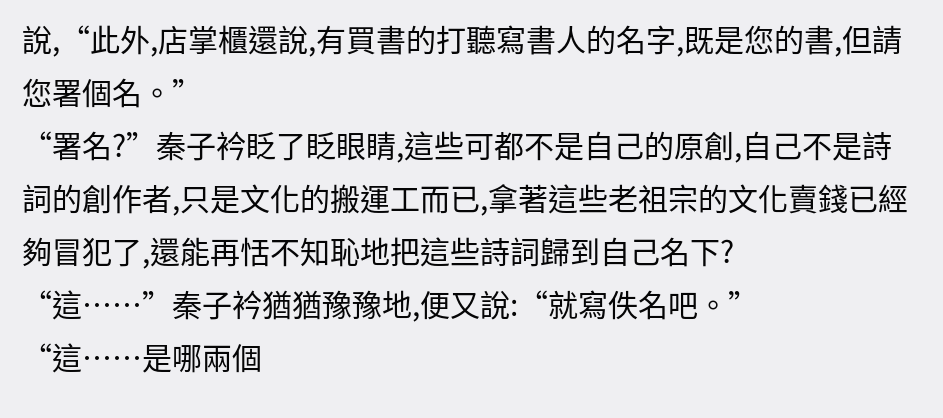說,“此外,店掌櫃還說,有買書的打聽寫書人的名字,既是您的書,但請您署個名。”
“署名?”秦子衿眨了眨眼睛,這些可都不是自己的原創,自己不是詩詞的創作者,只是文化的搬運工而已,拿著這些老祖宗的文化賣錢已經夠冒犯了,還能再恬不知恥地把這些詩詞歸到自己名下?
“這……”秦子衿猶猶豫豫地,便又說:“就寫佚名吧。”
“這……是哪兩個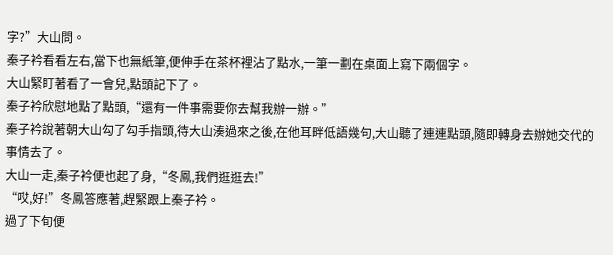字?”大山問。
秦子衿看看左右,當下也無紙筆,便伸手在茶杯裡沾了點水,一筆一劃在桌面上寫下兩個字。
大山緊盯著看了一會兒,點頭記下了。
秦子衿欣慰地點了點頭,“還有一件事需要你去幫我辦一辦。”
秦子衿說著朝大山勾了勾手指頭,待大山湊過來之後,在他耳畔低語幾句,大山聽了連連點頭,隨即轉身去辦她交代的事情去了。
大山一走,秦子衿便也起了身,“冬鳳,我們逛逛去!”
“哎,好!”冬鳳答應著,趕緊跟上秦子衿。
過了下旬便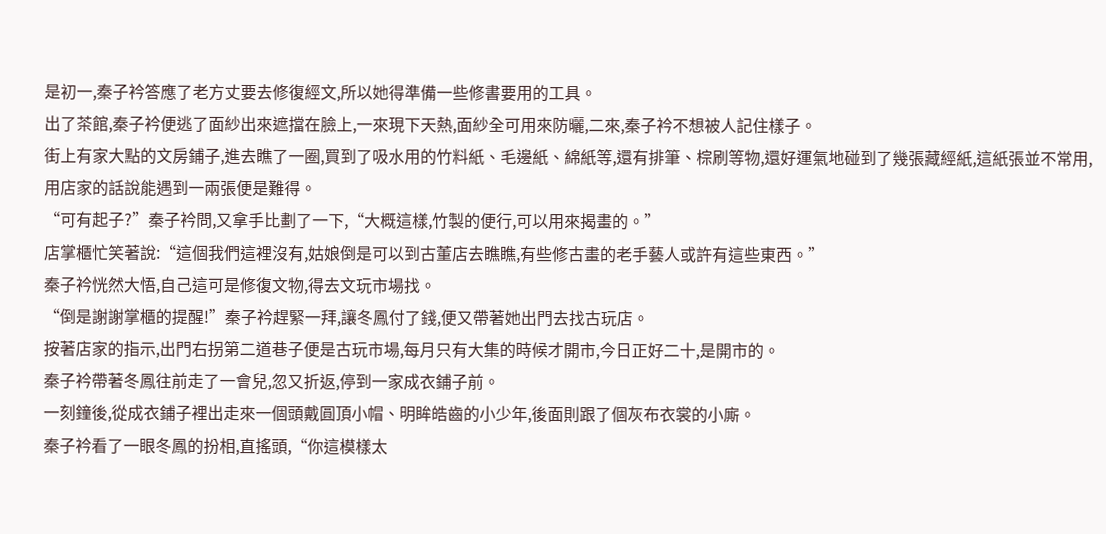是初一,秦子衿答應了老方丈要去修復經文,所以她得準備一些修書要用的工具。
出了茶館,秦子衿便逃了面紗出來遮擋在臉上,一來現下天熱,面紗全可用來防曬,二來,秦子衿不想被人記住樣子。
街上有家大點的文房鋪子,進去瞧了一圈,買到了吸水用的竹料紙、毛邊紙、綿紙等,還有排筆、棕刷等物,還好運氣地碰到了幾張藏經紙,這紙張並不常用,用店家的話說能遇到一兩張便是難得。
“可有起子?”秦子衿問,又拿手比劃了一下,“大概這樣,竹製的便行,可以用來揭畫的。”
店掌櫃忙笑著說:“這個我們這裡沒有,姑娘倒是可以到古董店去瞧瞧,有些修古畫的老手藝人或許有這些東西。”
秦子衿恍然大悟,自己這可是修復文物,得去文玩市場找。
“倒是謝謝掌櫃的提醒!”秦子衿趕緊一拜,讓冬鳳付了錢,便又帶著她出門去找古玩店。
按著店家的指示,出門右拐第二道巷子便是古玩市場,每月只有大集的時候才開市,今日正好二十,是開市的。
秦子衿帶著冬鳳往前走了一會兒,忽又折返,停到一家成衣鋪子前。
一刻鐘後,從成衣鋪子裡出走來一個頭戴圓頂小帽、明眸皓齒的小少年,後面則跟了個灰布衣裳的小廝。
秦子衿看了一眼冬鳳的扮相,直搖頭,“你這模樣太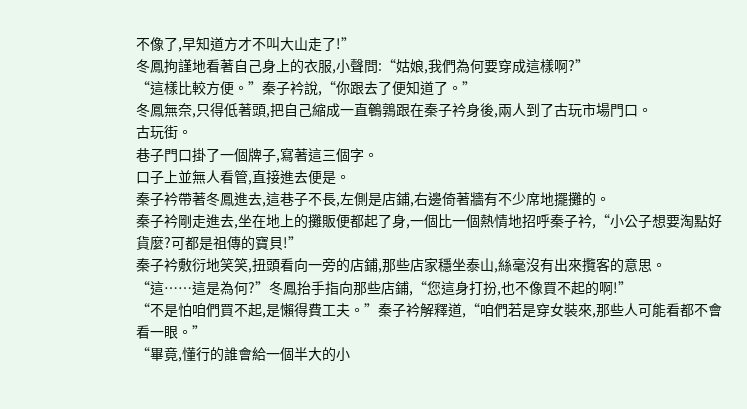不像了,早知道方才不叫大山走了!”
冬鳳拘謹地看著自己身上的衣服,小聲問:“姑娘,我們為何要穿成這樣啊?”
“這樣比較方便。”秦子衿說,“你跟去了便知道了。”
冬鳳無奈,只得低著頭,把自己縮成一直鵪鶉跟在秦子衿身後,兩人到了古玩市場門口。
古玩街。
巷子門口掛了一個牌子,寫著這三個字。
口子上並無人看管,直接進去便是。
秦子衿帶著冬鳳進去,這巷子不長,左側是店鋪,右邊倚著牆有不少席地擺攤的。
秦子衿剛走進去,坐在地上的攤販便都起了身,一個比一個熱情地招呼秦子衿,“小公子想要淘點好貨麼?可都是祖傳的寶貝!”
秦子衿敷衍地笑笑,扭頭看向一旁的店鋪,那些店家穩坐泰山,絲毫沒有出來攬客的意思。
“這……這是為何?”冬鳳抬手指向那些店鋪,“您這身打扮,也不像買不起的啊!”
“不是怕咱們買不起,是懶得費工夫。”秦子衿解釋道,“咱們若是穿女裝來,那些人可能看都不會看一眼。”
“畢竟,懂行的誰會給一個半大的小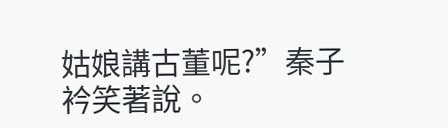姑娘講古董呢?”秦子衿笑著說。